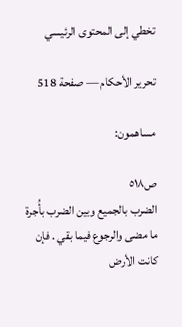تخطي إلى المحتوى الرئيسي

تحرير الأحكام — صفحة 518

مساهمون:

ص٥١٨
الضرب بالجميع وبين الضرب بأُجرة ما مضى والرجوع فيما بقي . فإن كانت الأرض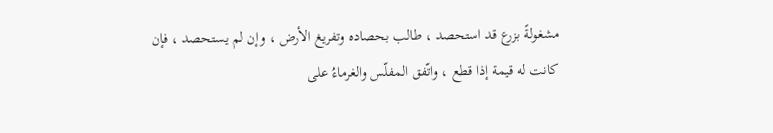مشغولةً بزرع قد استحصد ، طالب بحصاده وتفريغ الأرض ، وإن لم يستحصد ، فإن كانت له قيمة إذا قطع ، واتّفق المفلّس والغرماءُ على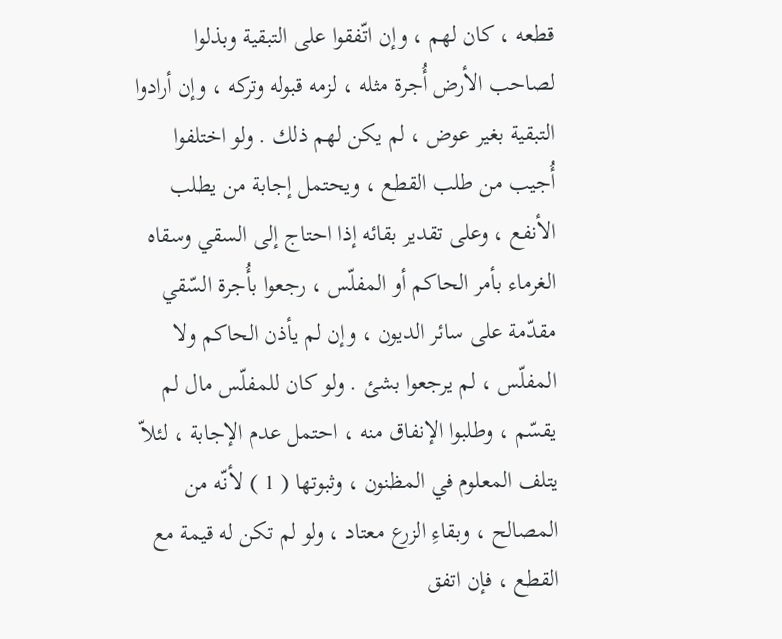قطعه ، كان لهم ، وإن اتّفقوا على التبقية وبذلوا لصاحب الأرض أُجرة مثله ، لزمه قبوله وتركه ، وإن أرادوا التبقية بغير عوض ، لم يكن لهم ذلك . ولو اختلفوا أُجيب من طلب القطع ، ويحتمل إجابة من يطلب الأنفع ، وعلى تقدير بقائه إذا احتاج إلى السقي وسقاه الغرماء بأمر الحاكم أو المفلّس ، رجعوا بأُجرة السّقي مقدّمة على سائر الديون ، وإن لم يأذن الحاكم ولا المفلّس ، لم يرجعوا بشئ . ولو كان للمفلّس مال لم يقسّم ، وطلبوا الإنفاق منه ، احتمل عدم الإجابة ، لئلاّ يتلف المعلوم في المظنون ، وثبوتها ( 1 ) لأنّه من المصالح ، وبقاءِ الزرع معتاد ، ولو لم تكن له قيمة مع القطع ، فإن اتفق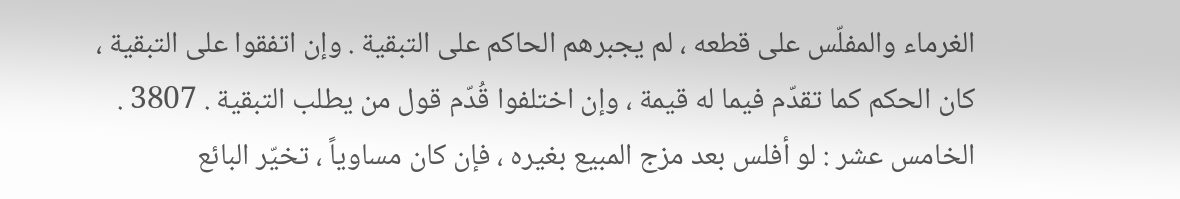الغرماء والمفلّس على قطعه ، لم يجبرهم الحاكم على التبقية . وإن اتفقوا على التبقية ، كان الحكم كما تقدّم فيما له قيمة ، وإن اختلفوا قُدّم قول من يطلب التبقية . 3807 . الخامس عشر : لو أفلس بعد مزج المبيع بغيره ، فإن كان مساوياً ، تخيّر البائع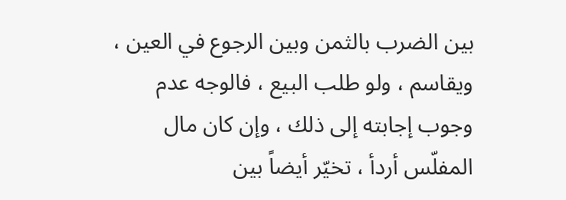بين الضرب بالثمن وبين الرجوع في العين ، ويقاسم ، ولو طلب البيع ، فالوجه عدم وجوب إجابته إلى ذلك ، وإن كان مال المفلّس أردأ ، تخيّر أيضاً بين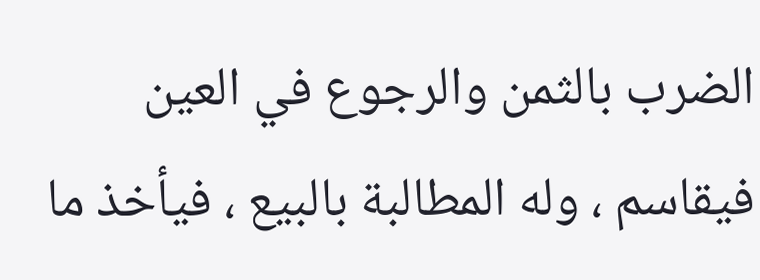الضرب بالثمن والرجوع في العين فيقاسم ، وله المطالبة بالبيع ، فيأخذ ما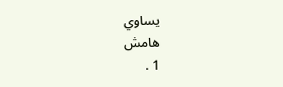يساوي
هامش
1 .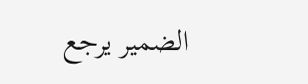الضمير يرجع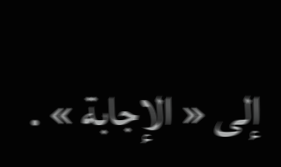إلى « الإجابة » .